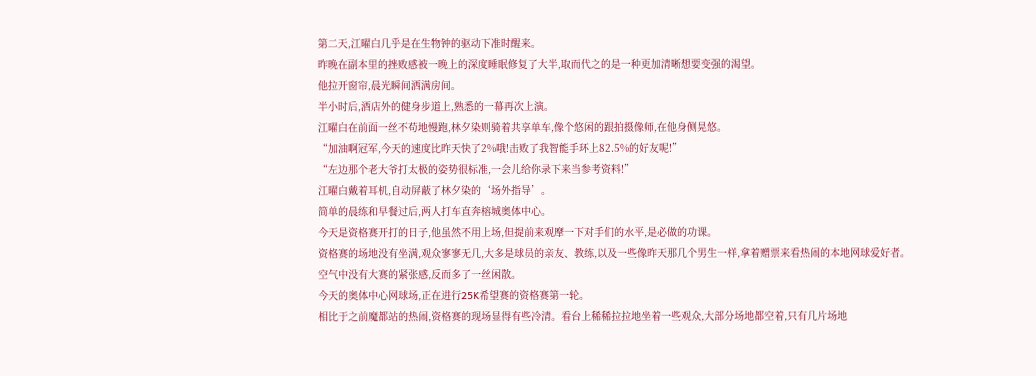第二天,江曜白几乎是在生物钟的驱动下准时醒来。
昨晚在副本里的挫败感被一晚上的深度睡眠修复了大半,取而代之的是一种更加清晰想要变强的渴望。
他拉开窗帘,晨光瞬间洒满房间。
半小时后,酒店外的健身步道上,熟悉的一幕再次上演。
江曜白在前面一丝不苟地慢跑,林夕染则骑着共享单车,像个悠闲的跟拍摄像师,在他身侧晃悠。
“加油啊冠军,今天的速度比昨天快了2%哦!击败了我智能手环上82.5%的好友呢!”
“左边那个老大爷打太极的姿势很标准,一会儿给你录下来当参考资料!”
江曜白戴着耳机,自动屏蔽了林夕染的‘场外指导’。
简单的晨练和早餐过后,两人打车直奔榕城奥体中心。
今天是资格赛开打的日子,他虽然不用上场,但提前来观摩一下对手们的水平,是必做的功课。
资格赛的场地没有坐满,观众寥寥无几,大多是球员的亲友、教练,以及一些像昨天那几个男生一样,拿着赠票来看热闹的本地网球爱好者。
空气中没有大赛的紧张感,反而多了一丝闲散。
今天的奥体中心网球场,正在进行25K希望赛的资格赛第一轮。
相比于之前魔都站的热闹,资格赛的现场显得有些冷清。看台上稀稀拉拉地坐着一些观众,大部分场地都空着,只有几片场地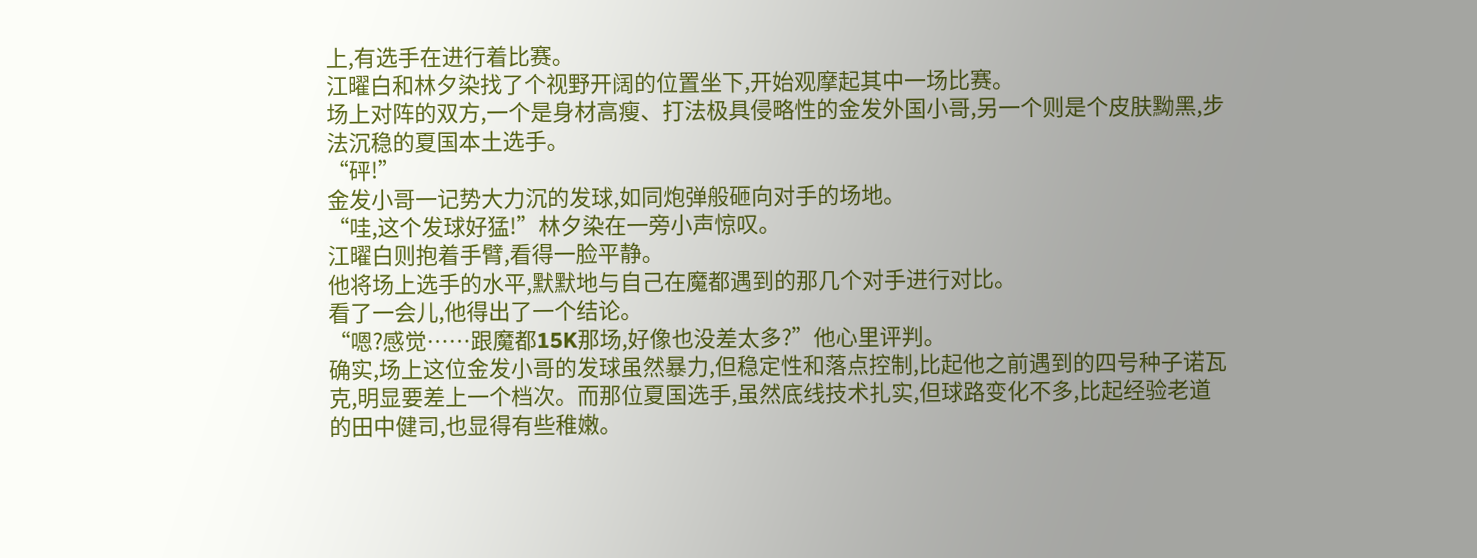上,有选手在进行着比赛。
江曜白和林夕染找了个视野开阔的位置坐下,开始观摩起其中一场比赛。
场上对阵的双方,一个是身材高瘦、打法极具侵略性的金发外国小哥,另一个则是个皮肤黝黑,步法沉稳的夏国本土选手。
“砰!”
金发小哥一记势大力沉的发球,如同炮弹般砸向对手的场地。
“哇,这个发球好猛!”林夕染在一旁小声惊叹。
江曜白则抱着手臂,看得一脸平静。
他将场上选手的水平,默默地与自己在魔都遇到的那几个对手进行对比。
看了一会儿,他得出了一个结论。
“嗯?感觉……跟魔都15K那场,好像也没差太多?”他心里评判。
确实,场上这位金发小哥的发球虽然暴力,但稳定性和落点控制,比起他之前遇到的四号种子诺瓦克,明显要差上一个档次。而那位夏国选手,虽然底线技术扎实,但球路变化不多,比起经验老道的田中健司,也显得有些稚嫩。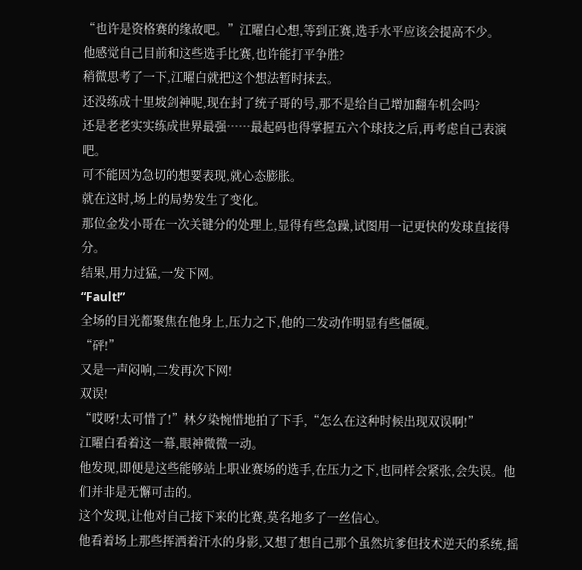“也许是资格赛的缘故吧。”江曜白心想,等到正赛,选手水平应该会提高不少。
他感觉自己目前和这些选手比赛,也许能打平争胜?
稍微思考了一下,江曜白就把这个想法暂时抹去。
还没练成十里坡剑神呢,现在封了统子哥的号,那不是给自己增加翻车机会吗?
还是老老实实练成世界最强……最起码也得掌握五六个球技之后,再考虑自己表演吧。
可不能因为急切的想要表现,就心态膨胀。
就在这时,场上的局势发生了变化。
那位金发小哥在一次关键分的处理上,显得有些急躁,试图用一记更快的发球直接得分。
结果,用力过猛,一发下网。
“Fault!”
全场的目光都聚焦在他身上,压力之下,他的二发动作明显有些僵硬。
“砰!”
又是一声闷响,二发再次下网!
双误!
“哎呀!太可惜了!”林夕染惋惜地拍了下手,“怎么在这种时候出现双误啊!”
江曜白看着这一幕,眼神微微一动。
他发现,即便是这些能够站上职业赛场的选手,在压力之下,也同样会紧张,会失误。他们并非是无懈可击的。
这个发现,让他对自己接下来的比赛,莫名地多了一丝信心。
他看着场上那些挥洒着汗水的身影,又想了想自己那个虽然坑爹但技术逆天的系统,摇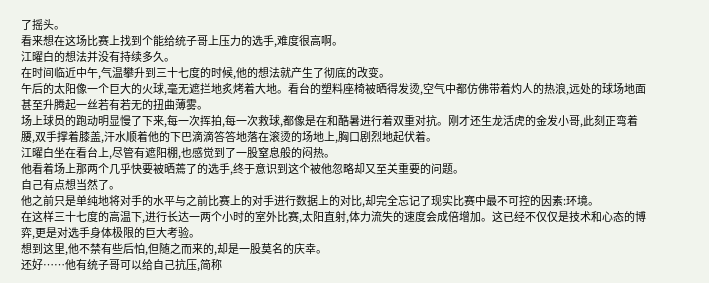了摇头。
看来想在这场比赛上找到个能给统子哥上压力的选手,难度很高啊。
江曜白的想法并没有持续多久。
在时间临近中午,气温攀升到三十七度的时候,他的想法就产生了彻底的改变。
午后的太阳像一个巨大的火球,毫无遮拦地炙烤着大地。看台的塑料座椅被晒得发烫,空气中都仿佛带着灼人的热浪,远处的球场地面甚至升腾起一丝若有若无的扭曲薄雾。
场上球员的跑动明显慢了下来,每一次挥拍,每一次救球,都像是在和酷暑进行着双重对抗。刚才还生龙活虎的金发小哥,此刻正弯着腰,双手撑着膝盖,汗水顺着他的下巴滴滴答答地落在滚烫的场地上,胸口剧烈地起伏着。
江曜白坐在看台上,尽管有遮阳棚,也感觉到了一股窒息般的闷热。
他看着场上那两个几乎快要被晒蔫了的选手,终于意识到这个被他忽略却又至关重要的问题。
自己有点想当然了。
他之前只是单纯地将对手的水平与之前比赛上的对手进行数据上的对比,却完全忘记了现实比赛中最不可控的因素:环境。
在这样三十七度的高温下,进行长达一两个小时的室外比赛,太阳直射,体力流失的速度会成倍增加。这已经不仅仅是技术和心态的博弈,更是对选手身体极限的巨大考验。
想到这里,他不禁有些后怕,但随之而来的,却是一股莫名的庆幸。
还好……他有统子哥可以给自己抗压,简称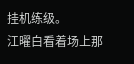挂机练级。
江曜白看着场上那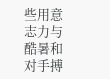些用意志力与酷暑和对手搏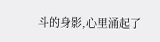斗的身影,心里涌起了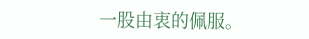一股由衷的佩服。